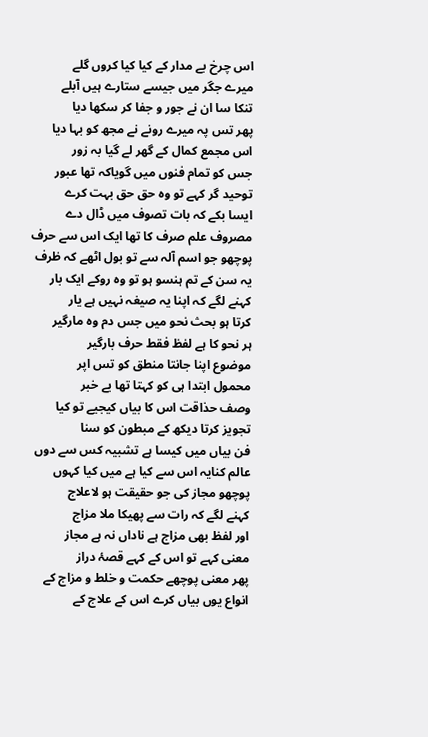اس چرخ بے مدار کے کیا کیا کروں گلے
میرے جگر میں جیسے ستارے ہیں آبلے
تنکا سا ان نے جور و جفا کر سکھا دیا
پھر تس پہ میرے رونے نے مجھ کو بہا دیا
اس مجمع کمال کے گھر لے گیا بہ زور
جس کو تمام فنوں میں گویاکہ تھا عبور
توحید گر کہے تو وہ حق حق بہت کرے
ایسا بکے کہ بات تصوف میں ڈال دے
مصروف علم صرف کا تھا ایک اس سے حرف
پوچھو جو اسم آلہ سے تو بول اٹھے کہ ظرف
یہ سن کے تم ہنسو ہو تو وہ روکے ایک بار
کہنے لگے کہ اپنا یہ صیغہ نہیں ہے یار
کرتا ہو بحث نحو میں جس دم وہ مارگیر
ہر نحو کا ہے لفظ فقط حرف بارگیر
موضوع اپنا جانتا منطق کو تس اپر
محمول ابتدا ہی کو کہتا تھا بے خبر
وصف حذاقت اس کا بیاں کیجیے تو کیا
تجویز کرتا دیکھ کے مبطون کو سنا
فن بیاں میں کیسا ہے تشبیہ کس سے دوں
عالم کنایہ اس سے کیا ہے میں کیا کہوں
پوچھو مجاز کی جو حقیقت ہو لاعلاج
کہنے لگے کہ رات سے پھیکا ملا مزاج
اور لفظ بھی مزاج ہے ناداں نہ ہے مجاز
معنی کہے تو اس کے کہے قصۂ دراز
پھر معنی پوچھے حکمت و خلط و مزاج کے
انواع یوں بیاں کرے اس کے علاج کے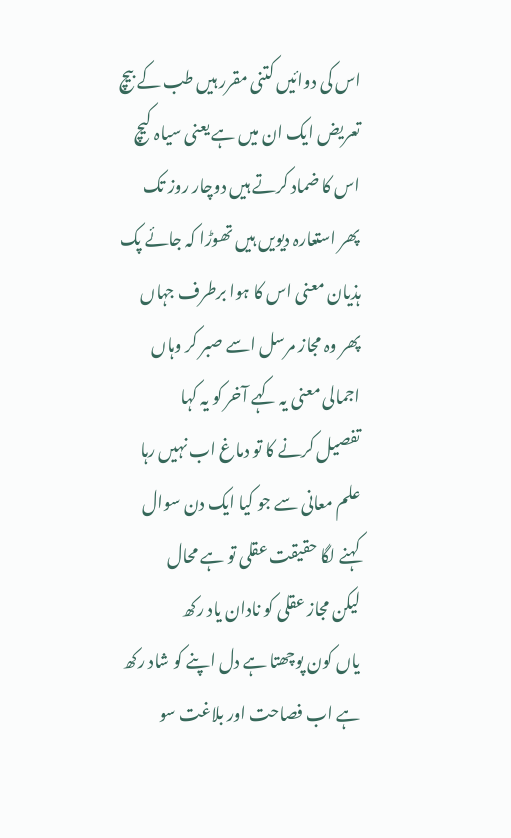اس کی دوائیں کتنی مقرر ہیں طب کے بیچ
تعریض ایک ان میں ہے یعنی سیاہ کیچ
اس کا ضماد کرتے ہیں دوچار روز تک
پھر استعارہ دیویں ہیں تھوڑا کہ جائے پک
ہذیان معنی اس کا ہوا برطرف جہاں
پھر وہ مجاز مرسل اسے صبر کر وہاں
اجمالی معنی یہ کہے آخر کو یہ کہا
تفصیل کرنے کا تو دماغ اب نہیں رہا
علم معانی سے جو کیا ایک دن سوال
کہنے لگا حقیقت عقلی تو ہے محال
لیکن مجاز عقلی کو نادان یاد رکھ
یاں کون پوچھتا ہے دل اپنے کو شاد رکھ
ہے اب فصاحت اور بلاغت سو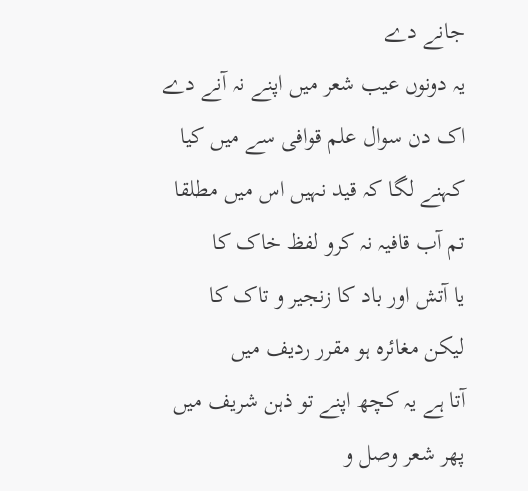جانے دے
یہ دونوں عیب شعر میں اپنے نہ آنے دے
اک دن سوال علم قوافی سے میں کیا
کہنے لگا کہ قید نہیں اس میں مطلقا
تم آب قافیہ نہ کرو لفظ خاک کا
یا آتش اور باد کا زنجیر و تاک کا
لیکن مغائرہ ہو مقرر ردیف میں
آتا ہے یہ کچھ اپنے تو ذہن شریف میں
پھر شعر وصل و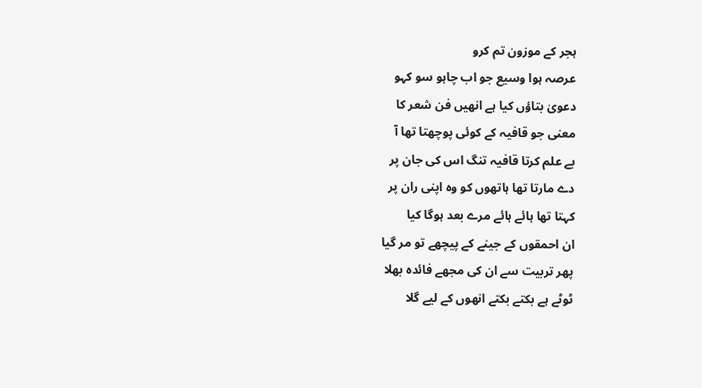ہجر کے موزون تم کرو
عرصہ ہوا وسیع جو اب چاہو سو کہو
دعویٰ بتاؤں کیا ہے انھیں فن شعر کا
معنی جو قافیہ کے کوئی پوچھتا تھا آ
بے علم کرتا قافیہ تنگ اس کی جان پر
دے مارتا تھا ہاتھوں کو وہ اپنی ران پر
کہتا تھا ہائے ہائے مرے بعد ہوگا کیا
ان احمقوں کے جینے کے پیچھے تو مر گیا
پھر تربیت سے ان کی مجھے فائدہ بھلا
ٹوٹے ہے بکتے بکتے انھوں کے لیے گلا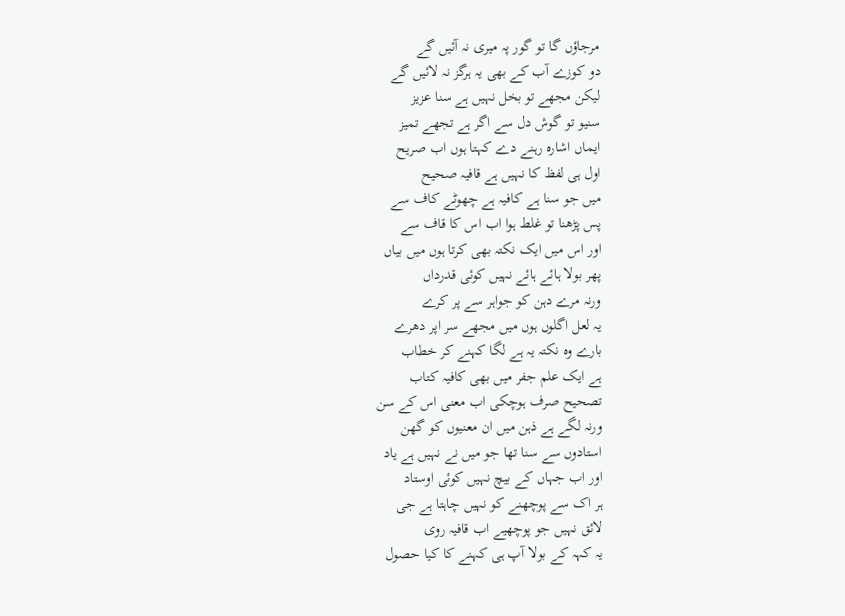مرجاؤں گا تو گور پہ میری نہ آئیں گے
دو کوزے آب کے بھی یہ ہرگز نہ لائیں گے
لیکن مجھے تو بخل نہیں ہے سنا عزیز
سنیو تو گوش دل سے اگر ہے تجھے تمیز
ایماں اشارہ رہنے دے کہتا ہوں اب صریح
اول ہی لفظ کا نہیں ہے قافیہ صحیح
میں جو سنا ہے کافیہ ہے چھوٹے کاف سے
پس پڑھنا تو غلط ہوا اب اس کا قاف سے
اور اس میں ایک نکتہ بھی کرتا ہوں میں بیاں
پھر بولا ہائے ہائے نہیں کوئی قدرداں
ورنہ مرے دہن کو جواہر سے پر کرے
یہ لعل اگلوں ہوں میں مجھے سر اپر دھرے
بارے وہ نکتہ یہ ہے لگا کہنے کر خطاب
ہے ایک علم جفر میں بھی کافیہ کتاب
تصحیح صرف ہوچکی اب معنی اس کے سن
ورنہ لگے ہے ذہن میں ان معنیوں کو گھن
استادوں سے سنا تھا جو میں نے نہیں ہے یاد
اور اب جہاں کے بیچ نہیں کوئی اوستاد
ہر اک سے پوچھنے کو نہیں چاہتا ہے جی
لائق نہیں جو پوچھیے اب قافیہ روی
یہ کہہ کے بولا آپ ہی کہنے کا کیا حصول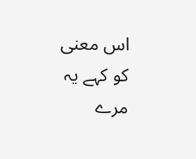اس معنی کو کہے یہ مرے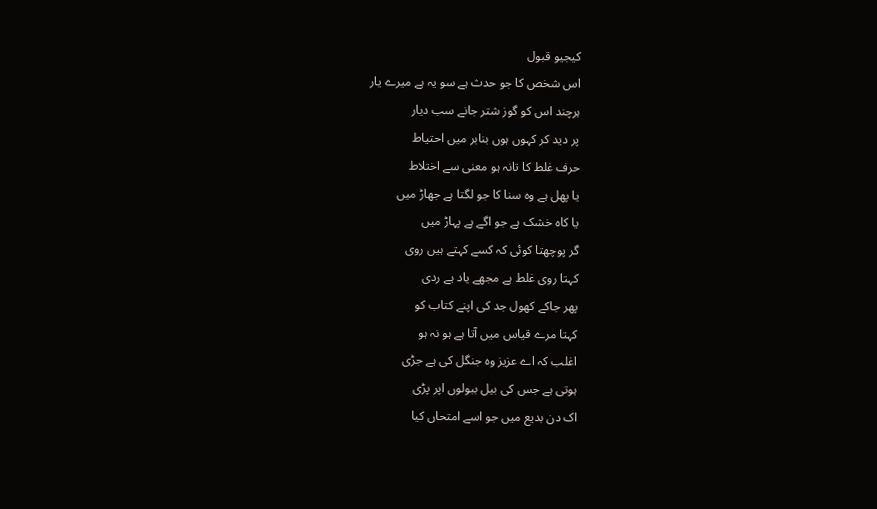کیجیو قبول
اس شخص کا جو حدث ہے سو یہ ہے میرے یار
ہرچند اس کو گوز شتر جانے سب دیار
پر دید کر کہوں ہوں بنابر میں احتیاط
حرف غلط کا تانہ ہو معنی سے اختلاط
یا پھل ہے وہ سنا کا جو لگتا ہے جھاڑ میں
یا کاہ خشک ہے جو اگے ہے پہاڑ میں
گر پوچھتا کوئی کہ کسے کہتے ہیں روی
کہتا روی غلط ہے مجھے یاد ہے ردی
پھر جاکے کھول جد کی اپنے کتاب کو
کہتا مرے قیاس میں آتا ہے ہو نہ ہو
اغلب کہ اے عزیز وہ جنگل کی ہے جڑی
ہوتی ہے جس کی بیل ببولوں اپر پڑی
اک دن بدیع میں جو اسے امتحاں کیا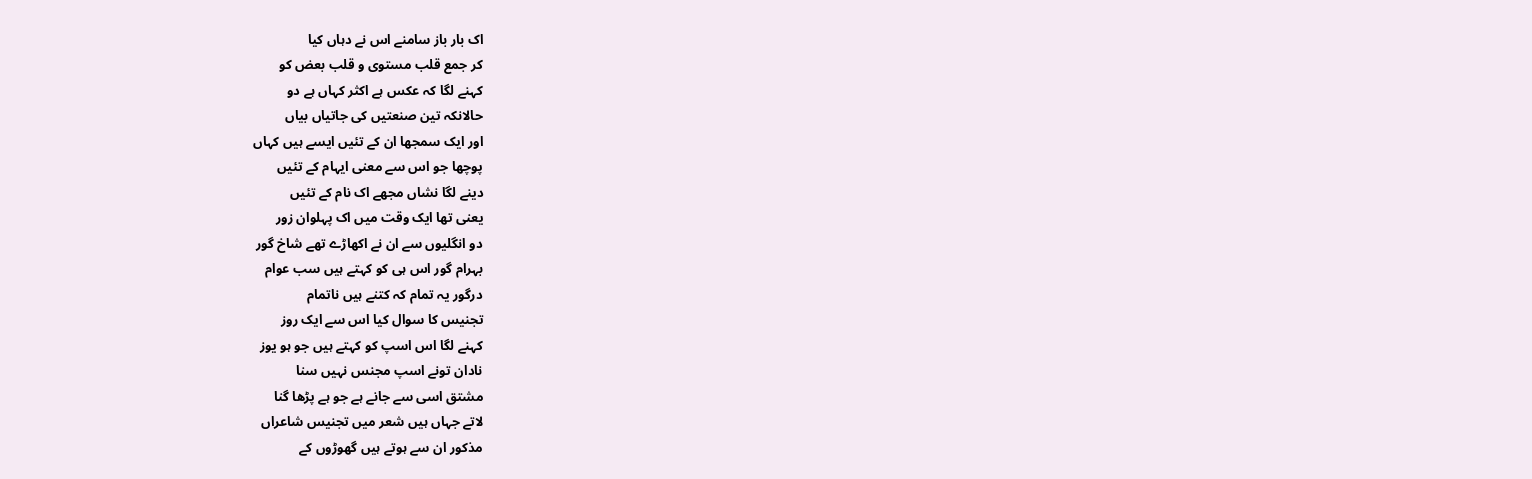اک بار باز سامنے اس نے دہاں کیا
کر جمع قلب مستوی و قلب بعض کو
کہنے لگا کہ عکس ہے اکثر کہاں ہے دو
حالانکہ تین صنعتیں کی جاتیاں بیاں
اور ایک سمجھا ان کے تئیں ایسے ہیں کہاں
پوچھا جو اس سے معنی ایہام کے تئیں
دینے لگا نشاں مجھے اک نام کے تئیں
یعنی تھا ایک وقت میں اک پہلوان زور
دو انگلیوں سے ان نے اکھاڑے تھے شاخ گور
بہرام گور اس ہی کو کہتے ہیں سب عوام
درگور یہ تمام کہ کتنے ہیں ناتمام
تجنیس کا سوال کیا اس سے ایک روز
کہنے لگا اس اسپ کو کہتے ہیں جو ہو یوز
نادان تونے اسپ مجنس نہیں سنا
مشتق اسی سے جانے ہے جو ہے پڑھا گنا
لاتے جہاں ہیں شعر میں تجنیس شاعراں
مذکور ان سے ہوتے ہیں گھوڑوں کے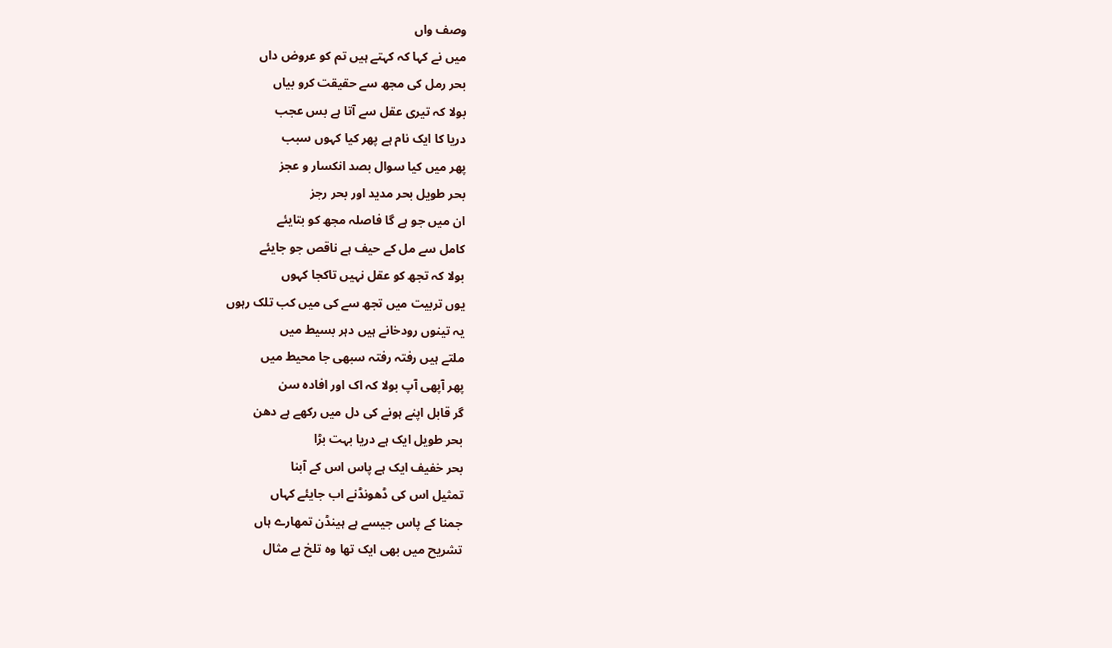وصف واں
میں نے کہا کہ کہتے ہیں تم کو عروض داں
بحر رمل کی مجھ سے حقیقت کرو بیاں
بولا کہ تیری عقل سے آتا ہے بس عجب
دریا کا ایک نام ہے پھر کیا کہوں سبب
پھر میں کیا سوال بصد انکسار و عجز
بحر طویل بحر مدید اور بحر رجز
ان میں جو ہے گا فاصلہ مجھ کو بتایئے
کامل سے مل کے حیف ہے ناقص جو جایئے
بولا کہ تجھ کو عقل نہیں تاکجا کہوں
یوں تربیت میں تجھ سے کی میں کب تلک رہوں
یہ تینوں رودخانے ہیں دہر بسیط میں
ملتے ہیں رفتہ رفتہ سبھی جا محیط میں
پھر آپھی آپ بولا کہ اک اور افادہ سن
گر قابل اپنے ہونے کی دل میں رکھے ہے دھن
بحر طویل ایک ہے دریا بہت بڑا
بحر خفیف ایک ہے پاس اس کے آبنا
تمثیل اس کی ڈھونڈنے اب جایئے کہاں
جمنا کے پاس جیسے ہے ہینڈن تمھارے ہاں
تشریح میں بھی ایک تھا وہ تلخ بے مثال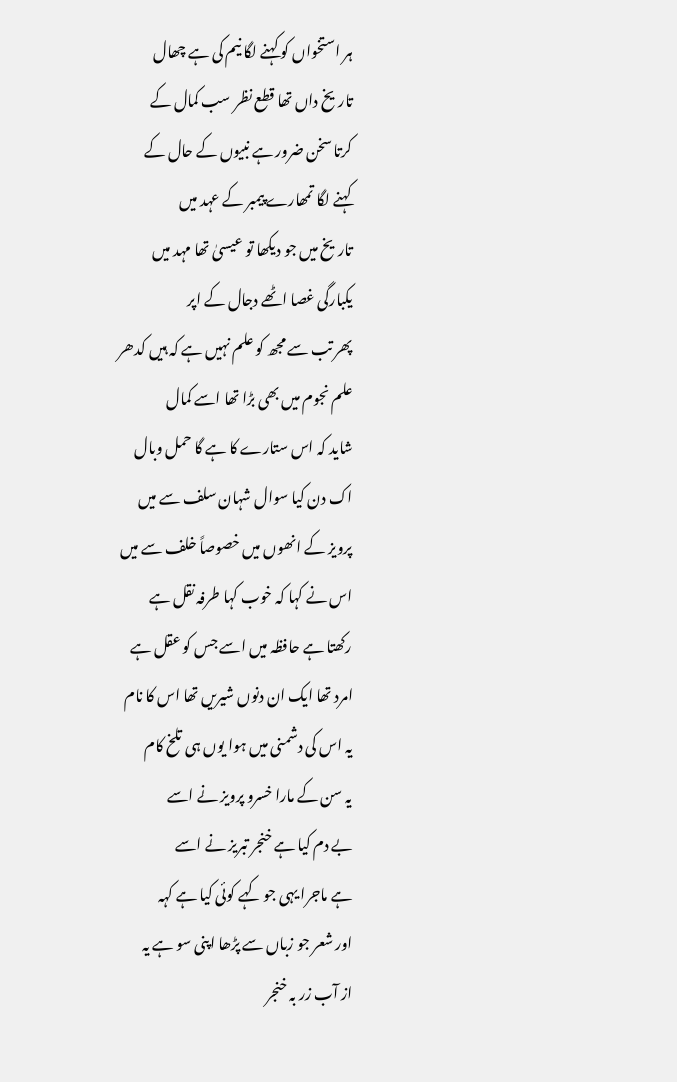ہر استخواں کو کہنے لگا نیم کی ہے چھال
تاریخ داں تھا قطع نظر سب کمال کے
کرتا سخن ضرور ہے نبیوں کے حال کے
کہنے لگا تمھارے پیمبر کے عہد میں
تاریخ میں جو دیکھا تو عیسیٰ تھا مہد میں
یکبارگی غصا اٹھے دجال کے اپر
پھر تب سے مجھ کو علم نہیں ہے کہ ہیں کدھر
علم نجوم میں بھی بڑا تھا اسے کمال
شاید کہ اس ستارے کا ہے گا حمل وبال
اک دن کیا سوال شہان سلف سے میں
پرویز کے انھوں میں خصوصاً خلف سے میں
اس نے کہا کہ خوب کہا طرفہ نقل ہے
رکھتا ہے حافظہ میں اسے جس کو عقل ہے
امرد تھا ایک ان دنوں شیریں تھا اس کا نام
یہ اس کی دشمنی میں ہوا یوں ہی تلخ کام
یہ سن کے مارا خسرو پرویز نے اسے
بے دم کیا ہے خنجر تبریز نے اسے
ہے ماجرا یہی جو کہے کوئی کیا ہے کہہ
اور شعر جو زباں سے پڑھا اپنی سو ہے یہ
از آب زر بہ خنجر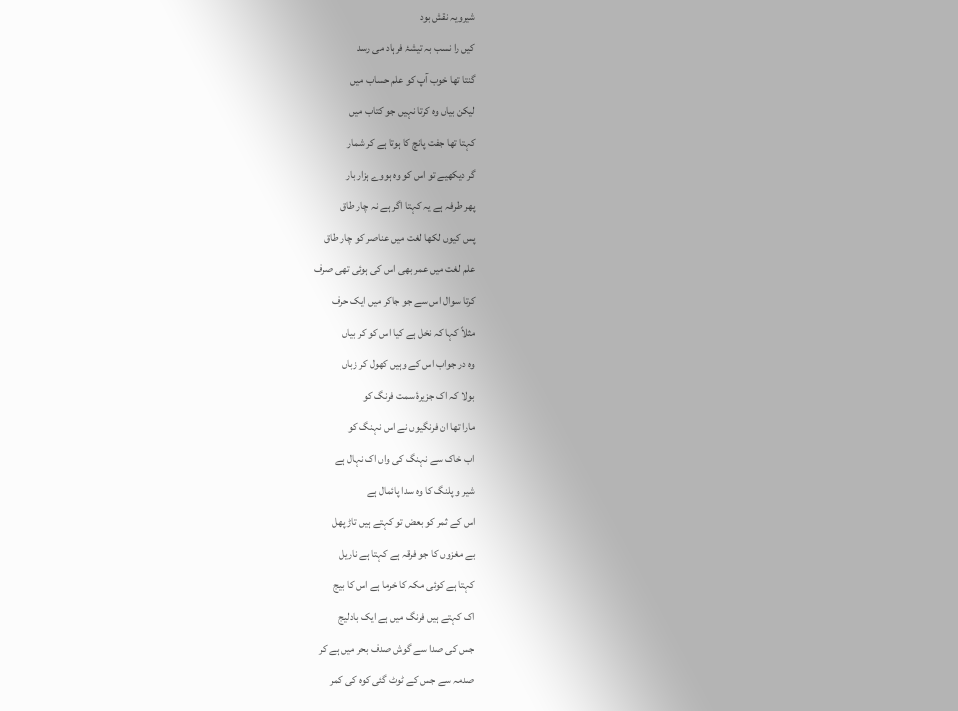شیرویہ نقش بود
کیں را نسب بہ تیشۂ فرہاد می رسد
گنتا تھا خوب آپ کو علم حساب میں
لیکن بیاں وہ کرتا نہیں جو کتاب میں
کہتا تھا جفت پانچ کا ہوتا ہے کر شمار
گر دیکھیے تو اس کو وہ ہووے ہزار بار
پھر طرفہ ہے یہ کہتا اگر ہے نہ چار طاق
پس کیوں لکھا لغت میں عناصر کو چار طاق
علم لغت میں عمر بھی اس کی ہوئی تھی صرف
کرتا سوال اس سے جو جاکر میں ایک حرف
مثلاً کہا کہ نخل ہے کیا اس کو کر بیاں
وہ در جواب اس کے وہیں کھول کر زباں
بولا کہ اک جزیرۂ سمت فرنگ کو
مارا تھا ان فرنگیوں نے اس نہنگ کو
اب خاک سے نہنگ کی واں اک نہال ہے
شیر و پلنگ کا وہ سدا پائمال ہے
اس کے ثمر کو بعض تو کہتے ہیں تاڑ پھل
بے مغزوں کا جو فرقہ ہے کہتا ہے ناریل
کہتا ہے کوئی مکہ کا خرما ہے اس کا بیج
اک کہتے ہیں فرنگ میں ہے ایک بادلیج
جس کی صدا سے گوش صدف بحر میں ہے کر
صدمہ سے جس کے ٹوٹ گئی کوہ کی کمر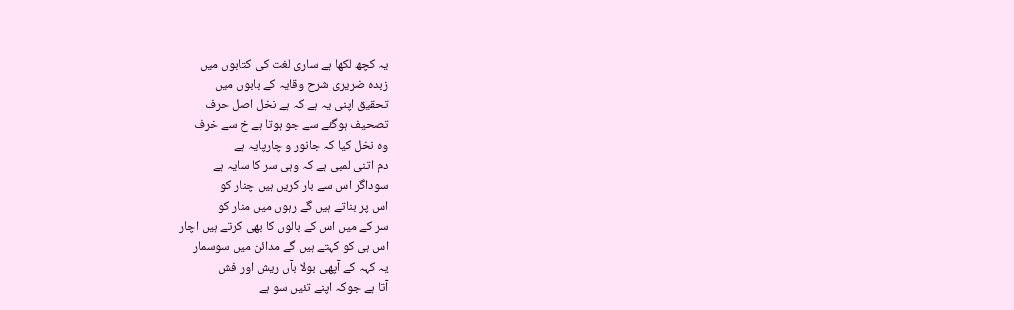یہ کچھ لکھا ہے ساری لغت کی کتابوں میں
زبدہ ضریری شرح وقایہ کے بابوں میں
تحقیق اپنی یہ ہے کہ ہے نخل اصل حرف
تصحیف ہوگئے سے جو ہوتا ہے خ سے خرف
وہ نخل کیا کہ جانور و چارپایہ ہے
دم اتنی لمبی ہے کہ وہی سر کا سایہ ہے
سوداگر اس سے بار کریں ہیں چنار کو
اس پر بناتے ہیں گے رہوں میں منار کو
سر کے میں اس کے بالوں کا بھی کرتے ہیں اچار
اس ہی کو کہتے ہیں گے مدائن میں سوسمار
یہ کہہ کے آپھی بولا بآں ریش اور فش
آتا ہے جوکہ اپنے تئیں سو ہے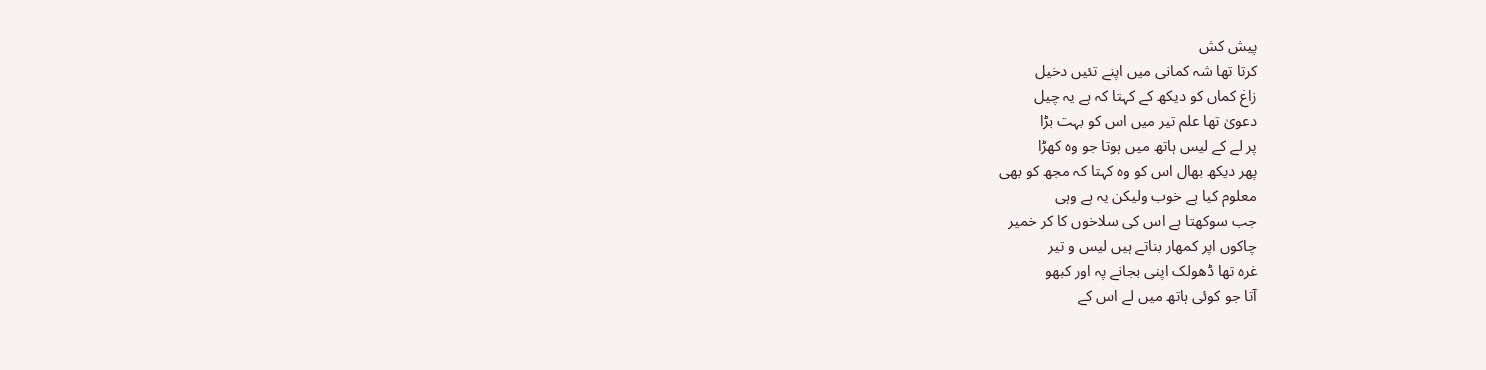پیش کش
کرتا تھا شہ کمانی میں اپنے تئیں دخیل
زاغ کماں کو دیکھ کے کہتا کہ ہے یہ چیل
دعویٰ تھا علم تیر میں اس کو بہت بڑا
پر لے کے لیس ہاتھ میں ہوتا جو وہ کھڑا
پھر دیکھ بھال اس کو وہ کہتا کہ مجھ کو بھی
معلوم کیا ہے خوب ولیکن یہ ہے وہی
جب سوکھتا ہے اس کی سلاخوں کا کر خمیر
چاکوں اپر کمھار بناتے ہیں لیس و تیر
غرہ تھا ڈھولک اپنی بجانے پہ اور کبھو
آتا جو کوئی ہاتھ میں لے اس کے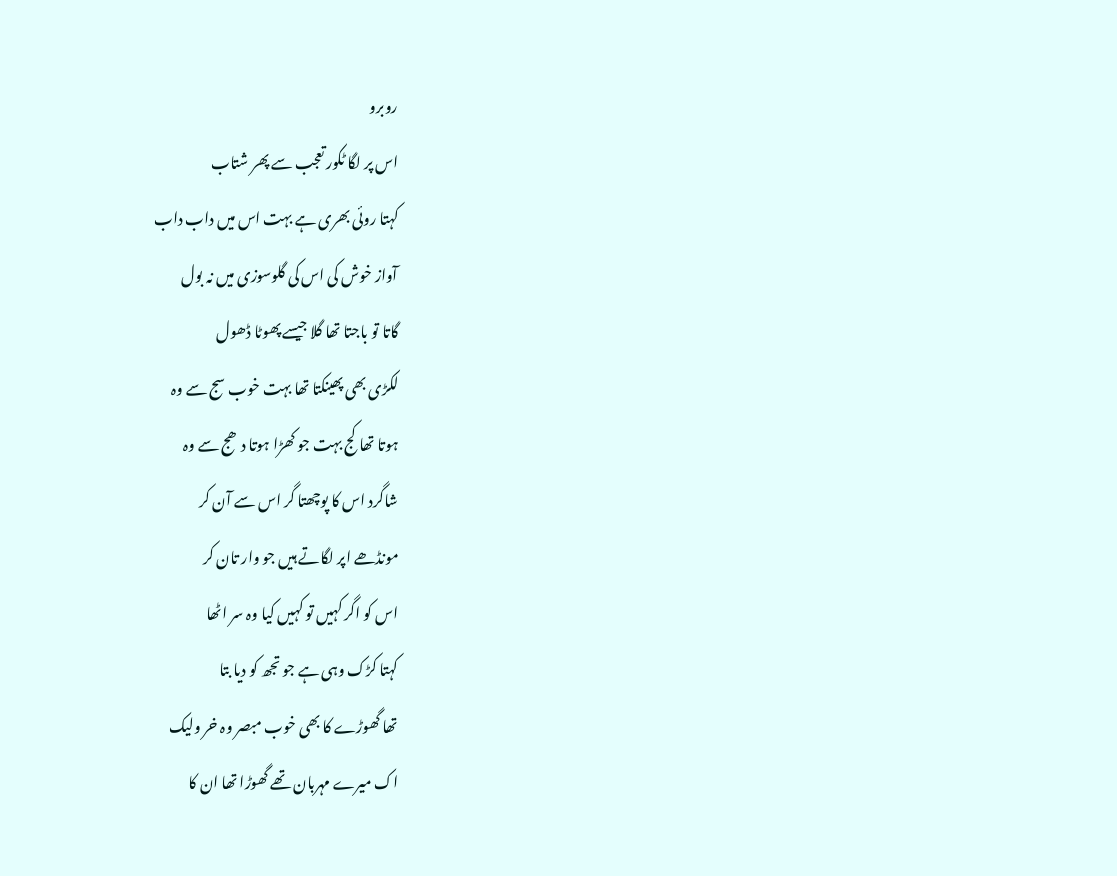روبرو
اس پر لگا ٹکور تعجب سے پھر شتاب
کہتا روئی بھری ہے بہت اس میں داب داب
آواز خوش کی اس کی گلوسوزی میں نہ بول
گاتا تو باجتا تھا گلا جیسے پھوٹا ڈھول
لکڑی بھی پھینکتا تھا بہت خوب سج سے وہ
ہوتا تھا کج بہت جو کھڑا ہوتا دھج سے وہ
شاگرد اس کا پوچھتا گر اس سے آن کر
مونڈھے اپر لگاتے ہیں جو وار تان کر
اس کو اگر کہیں تو کہیں کیا وہ سر اٹھا
کہتا کڑک وہی ہے جو تجھ کو دیا بتا
تھا گھوڑے کا بھی خوب مبصر وہ خر ولیک
اک میرے مہربان تھے گھوڑا تھا ان کا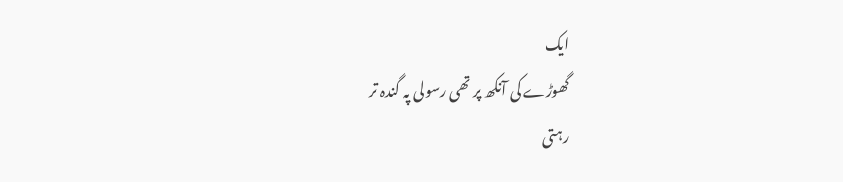ایک
گھوڑے کی آنکھ پر تھی رسولی پہ گندہ تر
رہتی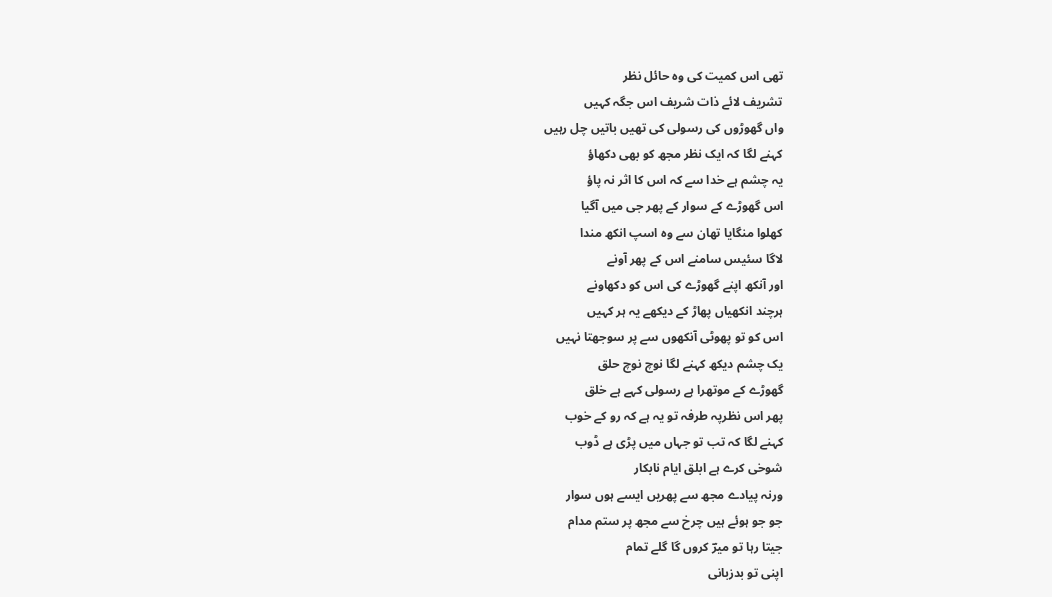تھی اس کمیت کی وہ حائل نظر
تشریف لائے ذات شریف اس جگہ کہیں
واں گھوڑوں کی رسولی کی تھیں باتیں چل رہیں
کہنے لگا کہ ایک نظر مجھ کو بھی دکھاؤ
یہ چشم ہے خدا سے کہ اس کا اثر نہ پاؤ
اس گھوڑے کے سوار کے پھر جی میں آگیا
کھلوا منگایا تھان سے وہ اسپ انکھ مندا
لاگا سئیس سامنے اس کے پھر آونے
اور آنکھ اپنے گھوڑے کی اس کو دکھاونے
ہرچند انکھیاں پھاڑ کے دیکھے یہ ہر کہیں
اس کو تو پھوٹی آنکھوں سے پر سوجھتا نہیں
یک چشم دیکھ کہنے لگا نوچ نوچ حلق
گھوڑے کے موتھرا ہے رسولی کہے ہے خلق
پھر اس نظرپہ طرفہ تو یہ ہے کہ رو کے خوب
کہنے لگا کہ تب تو جہاں میں پڑی ہے ڈوب
شوخی کرے ہے ابلق ایام نابکار
ورنہ پیادے مجھ سے پھریں ایسے ہوں سوار
جو جو ہوئے ہیں چرخ سے مجھ پر ستم مدام
جیتا رہا تو میرؔ کروں گا گلے تمام
اپنی تو بدزبانی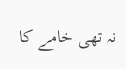نہ تھی خامے کا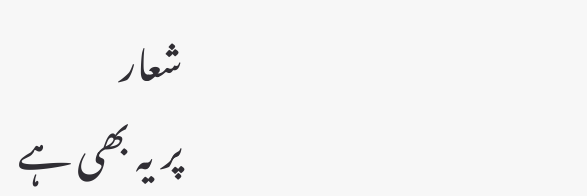شعار
پر یہ بھی ہے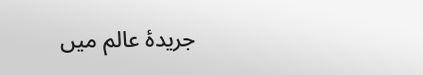جریدۂ عالم میں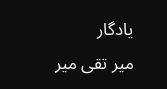یادگار
میر تقی میر